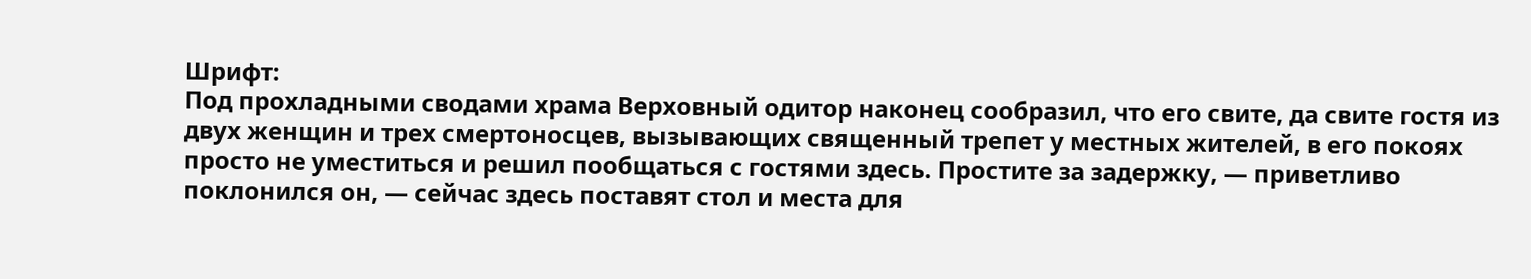Шрифт:
Под прохладными сводами храма Верховный одитор наконец сообразил, что его свите, да свите гостя из двух женщин и трех смертоносцев, вызывающих священный трепет у местных жителей, в его покоях просто не уместиться и решил пообщаться с гостями здесь. Простите за задержку, — приветливо поклонился он, — сейчас здесь поставят стол и места для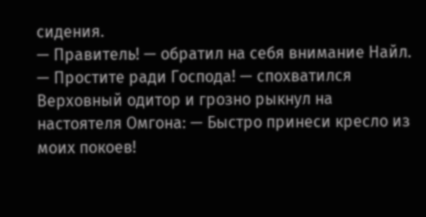сидения.
— Правитель! — обратил на себя внимание Найл.
— Простите ради Господа! — спохватился Верховный одитор и грозно рыкнул на настоятеля Омгона: — Быстро принеси кресло из моих покоев!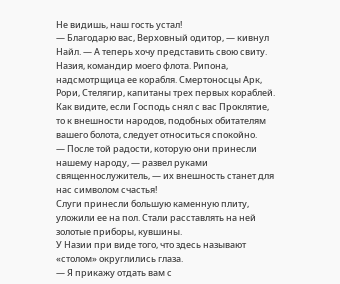Не видишь, наш гость устал!
— Благодарю вас, Верховный одитор, — кивнул Найл. — А теперь хочу представить свою свиту. Назия, командир моего флота. Рипона, надсмотрщица ее корабля. Смертоносцы Арк, Рори, Стелягир, капитаны трех первых кораблей. Как видите, если Господь снял с вас Проклятие, то к внешности народов, подобных обитателям вашего болота, следует относиться спокойно.
— После той радости, которую они принесли нашему народу, — развел руками священнослужитель, — их внешность станет для нас символом счастья!
Слуги принесли большую каменную плиту, уложили ее на пол. Стали расставлять на ней золотые приборы, кувшины.
У Назии при виде того, что здесь называют «столом» округлились глаза.
— Я прикажу отдать вам с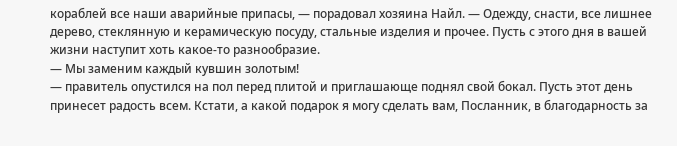кораблей все наши аварийные припасы, — порадовал хозяина Найл. — Одежду, снасти, все лишнее дерево, стеклянную и керамическую посуду, стальные изделия и прочее. Пусть с этого дня в вашей жизни наступит хоть какое-то разнообразие.
— Мы заменим каждый кувшин золотым!
— правитель опустился на пол перед плитой и приглашающе поднял свой бокал. Пусть этот день принесет радость всем. Кстати, а какой подарок я могу сделать вам, Посланник, в благодарность за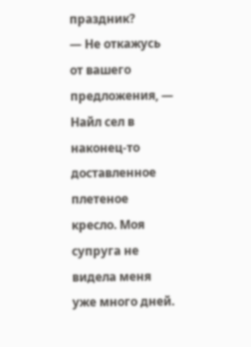праздник?
— Не откажусь от вашего предложения, — Найл сел в наконец-то доставленное плетеное кресло. Моя супруга не видела меня уже много дней.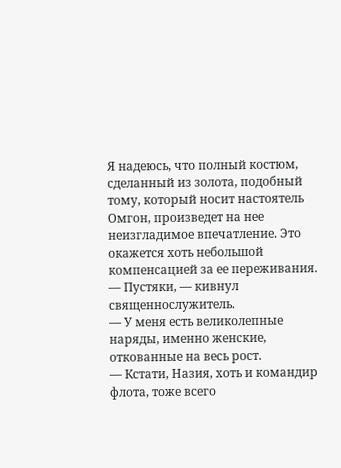Я надеюсь, что полный костюм, сделанный из золота, подобный тому, который носит настоятель Омгон, произведет на нее неизгладимое впечатление. Это окажется хоть небольшой компенсацией за ее переживания.
— Пустяки, — кивнул священнослужитель.
— У меня есть великолепные наряды, именно женские, откованные на весь рост.
— Кстати, Назия, хоть и командир флота, тоже всего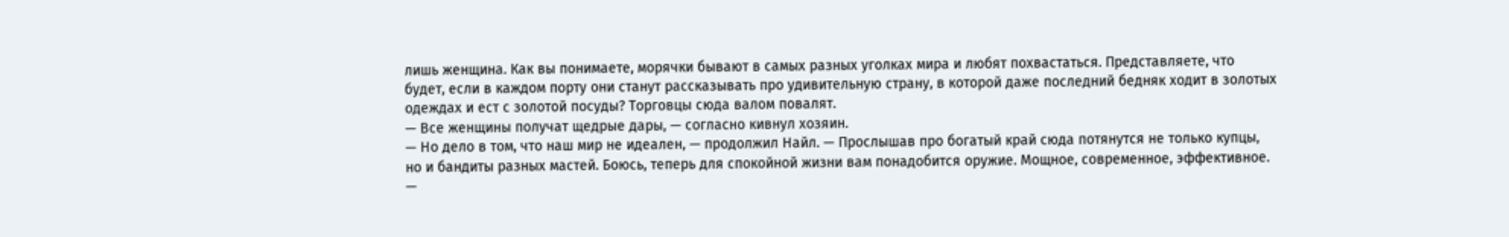лишь женщина. Как вы понимаете, морячки бывают в самых разных уголках мира и любят похвастаться. Представляете, что будет, если в каждом порту они станут рассказывать про удивительную страну, в которой даже последний бедняк ходит в золотых одеждах и ест с золотой посуды? Торговцы сюда валом повалят.
— Все женщины получат щедрые дары, — согласно кивнул хозяин.
— Но дело в том, что наш мир не идеален, — продолжил Найл. — Прослышав про богатый край сюда потянутся не только купцы, но и бандиты разных мастей. Боюсь, теперь для спокойной жизни вам понадобится оружие. Мощное, современное, эффективное.
—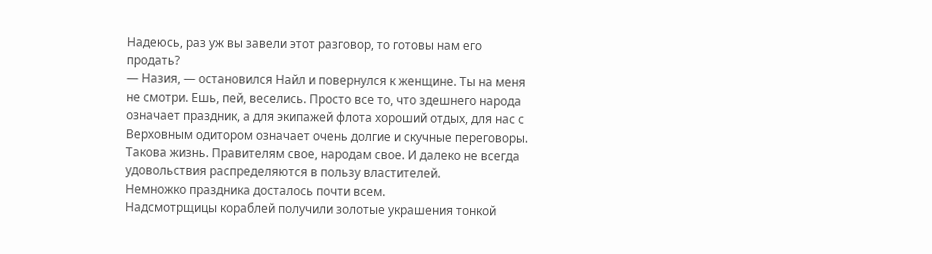Надеюсь, раз уж вы завели этот разговор, то готовы нам его продать?
— Назия, — остановился Найл и повернулся к женщине. Ты на меня не смотри. Ешь, пей, веселись. Просто все то, что здешнего народа означает праздник, а для экипажей флота хороший отдых, для нас с Верховным одитором означает очень долгие и скучные переговоры. Такова жизнь. Правителям свое, народам свое. И далеко не всегда удовольствия распределяются в пользу властителей.
Немножко праздника досталось почти всем.
Надсмотрщицы кораблей получили золотые украшения тонкой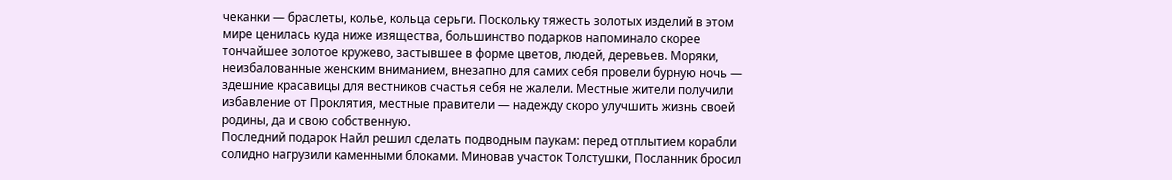чеканки — браслеты, колье, кольца серьги. Поскольку тяжесть золотых изделий в этом мире ценилась куда ниже изящества, большинство подарков напоминало скорее тончайшее золотое кружево, застывшее в форме цветов, людей, деревьев. Моряки, неизбалованные женским вниманием, внезапно для самих себя провели бурную ночь — здешние красавицы для вестников счастья себя не жалели. Местные жители получили избавление от Проклятия, местные правители — надежду скоро улучшить жизнь своей родины, да и свою собственную.
Последний подарок Найл решил сделать подводным паукам: перед отплытием корабли солидно нагрузили каменными блоками. Миновав участок Толстушки, Посланник бросил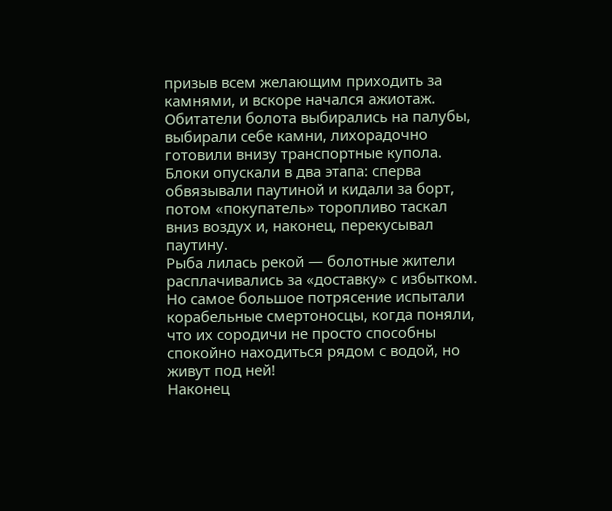призыв всем желающим приходить за камнями, и вскоре начался ажиотаж.
Обитатели болота выбирались на палубы, выбирали себе камни, лихорадочно готовили внизу транспортные купола. Блоки опускали в два этапа: сперва обвязывали паутиной и кидали за борт, потом «покупатель» торопливо таскал вниз воздух и, наконец, перекусывал паутину.
Рыба лилась рекой — болотные жители расплачивались за «доставку» с избытком.
Но самое большое потрясение испытали корабельные смертоносцы, когда поняли, что их сородичи не просто способны спокойно находиться рядом с водой, но живут под ней!
Наконец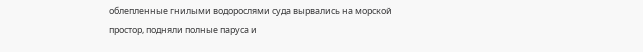облепленные гнилыми водорослями суда вырвались на морской простор, подняли полные паруса и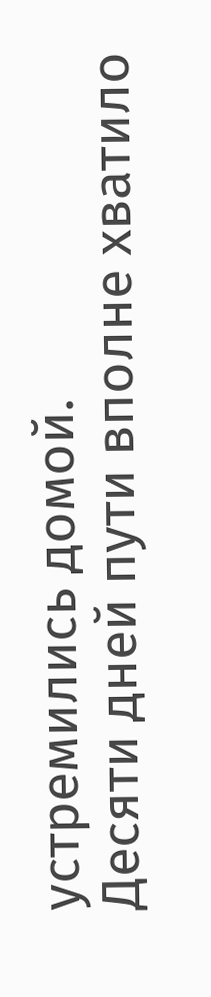устремились домой.
Десяти дней пути вполне хватило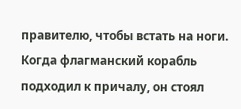правителю, чтобы встать на ноги.
Когда флагманский корабль подходил к причалу, он стоял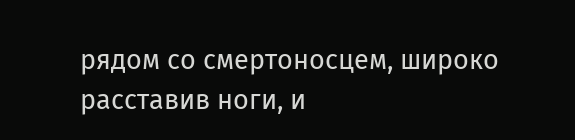рядом со смертоносцем, широко расставив ноги, и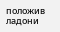положив ладони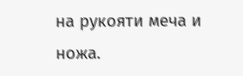на рукояти меча и ножа.